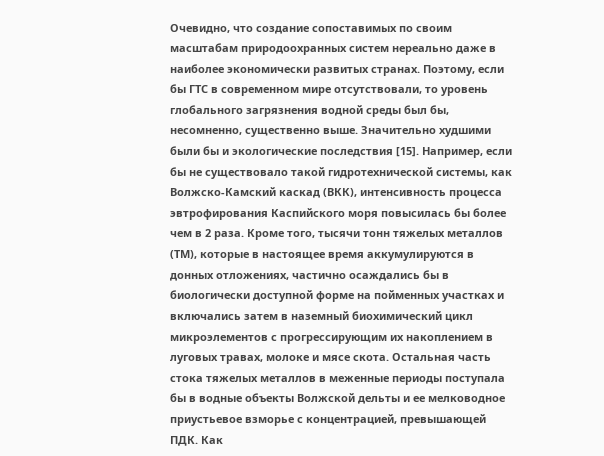Очевидно, что создание сопоставимых по своим масштабам природоохранных систем нереально даже в наиболее экономически развитых странах. Поэтому, если бы ГТС в современном мире отсутствовали, то уровень глобального загрязнения водной среды был бы, несомненно, существенно выше. Значительно худшими были бы и экологические последствия [15]. Например, если бы не существовало такой гидротехнической системы, как Волжско-Камский каскад (ВКК), интенсивность процесса эвтрофирования Каспийского моря повысилась бы более чем в 2 раза. Кроме того, тысячи тонн тяжелых металлов (ТМ), которые в настоящее время аккумулируются в донных отложениях, частично осаждались бы в биологически доступной форме на пойменных участках и включались затем в наземный биохимический цикл микроэлементов с прогрессирующим их накоплением в луговых травах, молоке и мясе скота. Остальная часть стока тяжелых металлов в меженные периоды поступала бы в водные объекты Волжской дельты и ее мелководное приустьевое взморье с концентрацией, превышающей ПДК. Как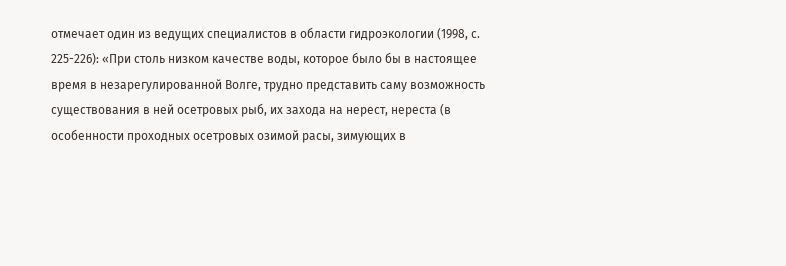отмечает один из ведущих специалистов в области гидроэкологии (1998, с. 225-226): «При столь низком качестве воды, которое было бы в настоящее время в незарегулированной Волге, трудно представить саму возможность существования в ней осетровых рыб, их захода на нерест, нереста (в особенности проходных осетровых озимой расы, зимующих в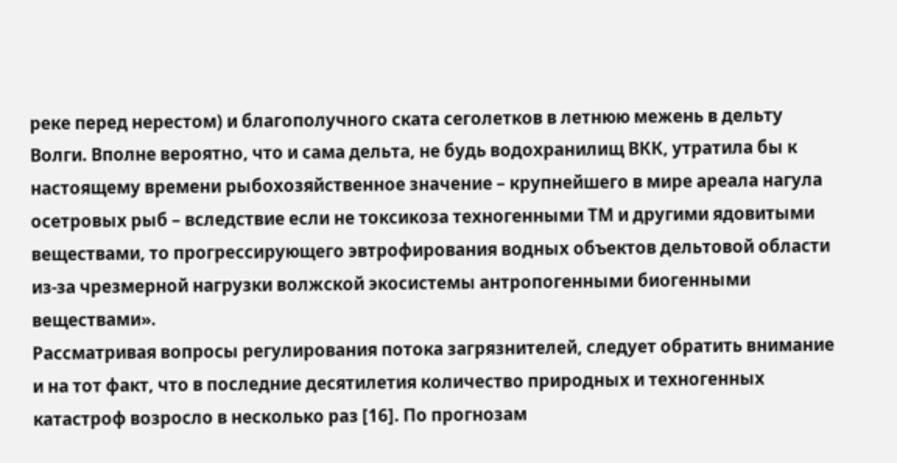реке перед нерестом) и благополучного ската сеголетков в летнюю межень в дельту Волги. Вполне вероятно, что и сама дельта, не будь водохранилищ ВКК, утратила бы к настоящему времени рыбохозяйственное значение – крупнейшего в мире ареала нагула осетровых рыб – вследствие если не токсикоза техногенными ТМ и другими ядовитыми веществами, то прогрессирующего эвтрофирования водных объектов дельтовой области из-за чрезмерной нагрузки волжской экосистемы антропогенными биогенными веществами».
Рассматривая вопросы регулирования потока загрязнителей, следует обратить внимание и на тот факт, что в последние десятилетия количество природных и техногенных катастроф возросло в несколько раз [16]. По прогнозам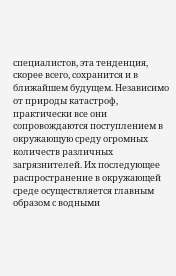специалистов, эта тенденция, скорее всего, сохранится и в ближайшем будущем. Независимо от природы катастроф, практически все они сопровождаются поступлением в окружающую среду огромных количеств различных загрязнителей. Их последующее распространение в окружающей среде осуществляется главным образом с водными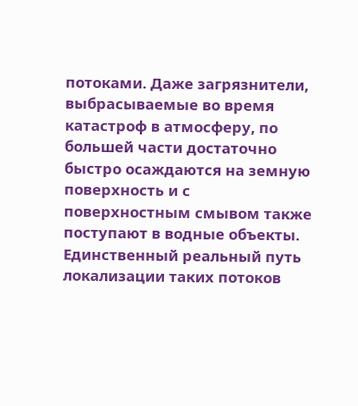потоками. Даже загрязнители, выбрасываемые во время катастроф в атмосферу, по большей части достаточно быстро осаждаются на земную поверхность и с поверхностным смывом также поступают в водные объекты. Единственный реальный путь локализации таких потоков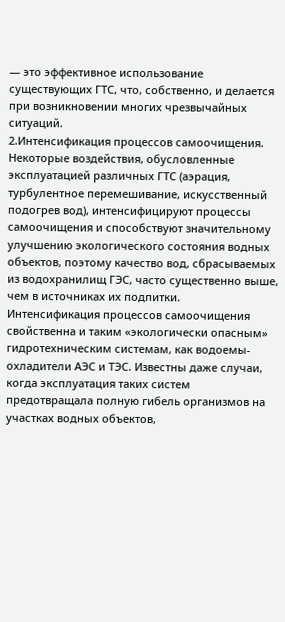— это эффективное использование существующих ГТС, что, собственно, и делается при возникновении многих чрезвычайных ситуаций.
2.Интенсификация процессов самоочищения. Некоторые воздействия, обусловленные эксплуатацией различных ГТС (аэрация, турбулентное перемешивание, искусственный подогрев вод), интенсифицируют процессы самоочищения и способствуют значительному улучшению экологического состояния водных объектов, поэтому качество вод, сбрасываемых из водохранилищ ГЭС, часто существенно выше, чем в источниках их подпитки.
Интенсификация процессов самоочищения свойственна и таким «экологически опасным» гидротехническим системам, как водоемы-охладители АЭС и ТЭС. Известны даже случаи, когда эксплуатация таких систем предотвращала полную гибель организмов на участках водных объектов,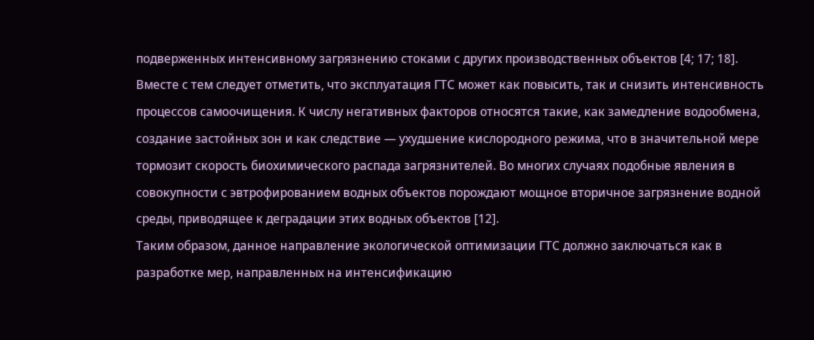подверженных интенсивному загрязнению стоками с других производственных объектов [4; 17; 18].
Вместе с тем следует отметить, что эксплуатация ГТС может как повысить, так и снизить интенсивность процессов самоочищения. К числу негативных факторов относятся такие, как замедление водообмена, создание застойных зон и как следствие — ухудшение кислородного режима, что в значительной мере тормозит скорость биохимического распада загрязнителей. Во многих случаях подобные явления в совокупности с эвтрофированием водных объектов порождают мощное вторичное загрязнение водной среды, приводящее к деградации этих водных объектов [12].
Таким образом, данное направление экологической оптимизации ГТС должно заключаться как в разработке мер, направленных на интенсификацию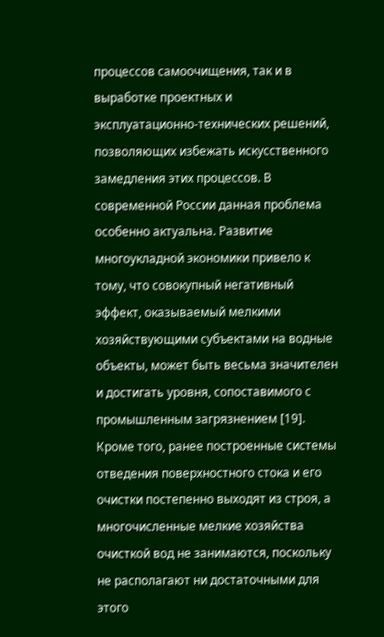процессов самоочищения, так и в выработке проектных и эксплуатационно-технических решений, позволяющих избежать искусственного замедления этих процессов. В современной России данная проблема особенно актуальна. Развитие многоукладной экономики привело к тому, что совокупный негативный эффект, оказываемый мелкими хозяйствующими субъектами на водные объекты, может быть весьма значителен и достигать уровня, сопоставимого с промышленным загрязнением [19]. Кроме того, ранее построенные системы отведения поверхностного стока и его очистки постепенно выходят из строя, а многочисленные мелкие хозяйства очисткой вод не занимаются, поскольку не располагают ни достаточными для этого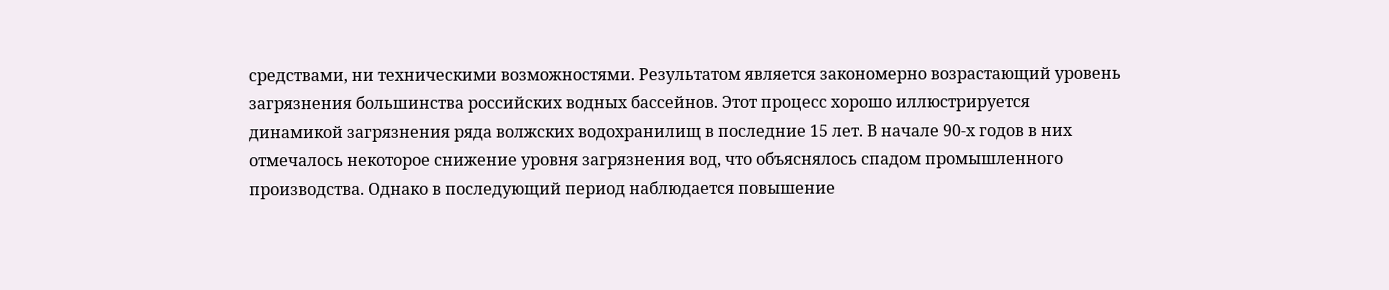средствами, ни техническими возможностями. Результатом является закономерно возрастающий уровень загрязнения большинства российских водных бассейнов. Этот процесс хорошо иллюстрируется динамикой загрязнения ряда волжских водохранилищ в последние 15 лет. В начале 90-х годов в них отмечалось некоторое снижение уровня загрязнения вод, что объяснялось спадом промышленного производства. Однако в последующий период наблюдается повышение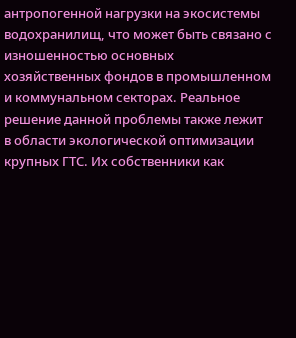антропогенной нагрузки на экосистемы водохранилищ, что может быть связано с изношенностью основных хозяйственных фондов в промышленном и коммунальном секторах. Реальное решение данной проблемы также лежит в области экологической оптимизации крупных ГТС. Их собственники как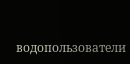водопользователи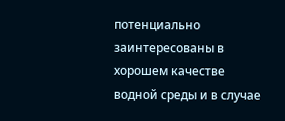потенциально заинтересованы в хорошем качестве водной среды и в случае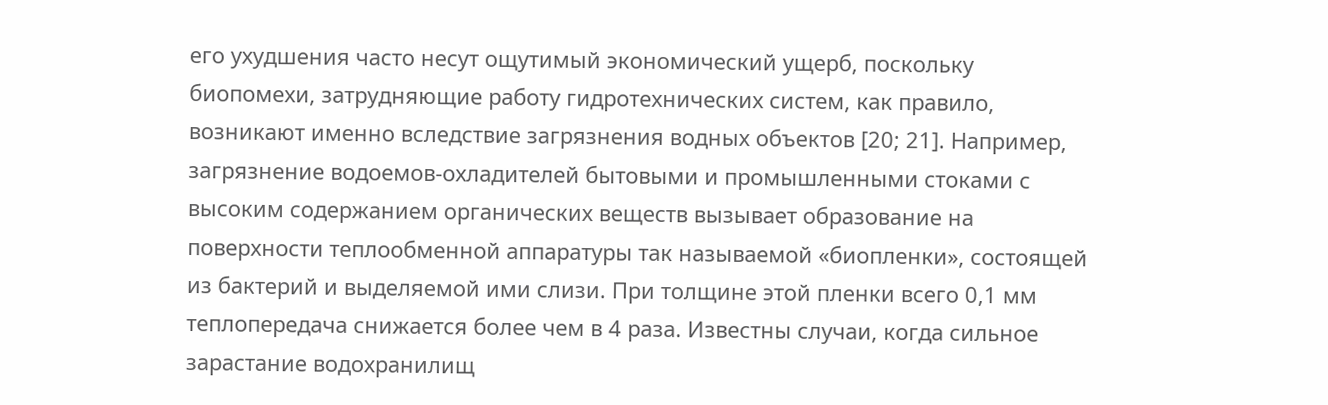его ухудшения часто несут ощутимый экономический ущерб, поскольку биопомехи, затрудняющие работу гидротехнических систем, как правило, возникают именно вследствие загрязнения водных объектов [20; 21]. Например, загрязнение водоемов-охладителей бытовыми и промышленными стоками с высоким содержанием органических веществ вызывает образование на поверхности теплообменной аппаратуры так называемой «биопленки», состоящей из бактерий и выделяемой ими слизи. При толщине этой пленки всего 0,1 мм теплопередача снижается более чем в 4 раза. Известны случаи, когда сильное зарастание водохранилищ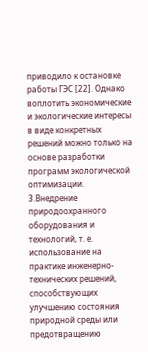приводило к остановке работы ГЭС [22]. Однако воплотить экономические и экологические интересы в виде конкретных решений можно только на основе разработки программ экологической оптимизации.
3.Внедрение природоохранного оборудования и технологий, т. е. использование на практике инженерно-технических решений, способствующих улучшению состояния природной среды или предотвращению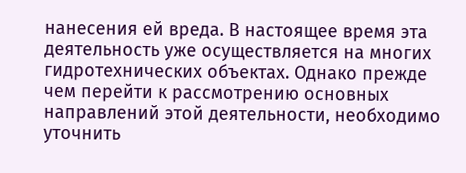нанесения ей вреда. В настоящее время эта деятельность уже осуществляется на многих гидротехнических объектах. Однако прежде чем перейти к рассмотрению основных направлений этой деятельности, необходимо уточнить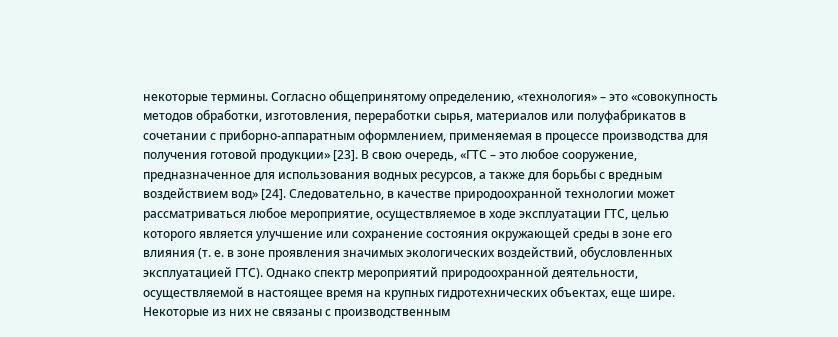некоторые термины. Согласно общепринятому определению, «технология» – это «совокупность методов обработки, изготовления, переработки сырья, материалов или полуфабрикатов в сочетании с приборно-аппаратным оформлением, применяемая в процессе производства для получения готовой продукции» [23]. В свою очередь, «ГТС – это любое сооружение, предназначенное для использования водных ресурсов, а также для борьбы с вредным воздействием вод» [24]. Следовательно, в качестве природоохранной технологии может рассматриваться любое мероприятие, осуществляемое в ходе эксплуатации ГТС, целью которого является улучшение или сохранение состояния окружающей среды в зоне его влияния (т. е. в зоне проявления значимых экологических воздействий, обусловленных эксплуатацией ГТС). Однако спектр мероприятий природоохранной деятельности, осуществляемой в настоящее время на крупных гидротехнических объектах, еще шире. Некоторые из них не связаны с производственным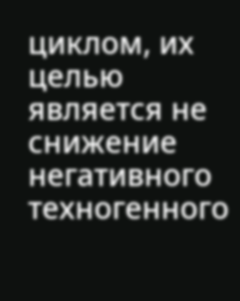циклом, их целью является не снижение негативного техногенного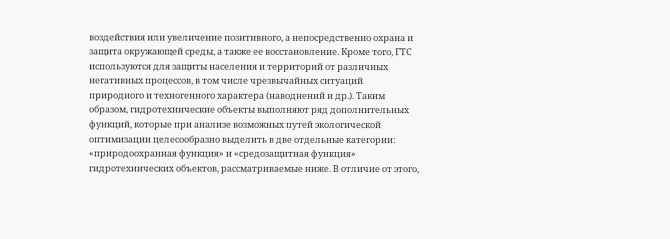воздействия или увеличение позитивного, а непосредственно охрана и защита окружающей среды, а также ее восстановление. Кроме того, ГТС используются для защиты населения и территорий от различных негативных процессов, в том числе чрезвычайных ситуаций природного и техногенного характера (наводнений и др.). Таким образом, гидротехнические объекты выполняют ряд дополнительных функций, которые при анализе возможных путей экологической оптимизации целесообразно выделить в две отдельные категории: «природоохранная функция» и «средозащитная функция» гидротехнических объектов, рассматриваемые ниже. В отличие от этого,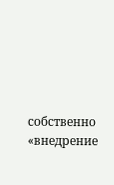собственно «внедрение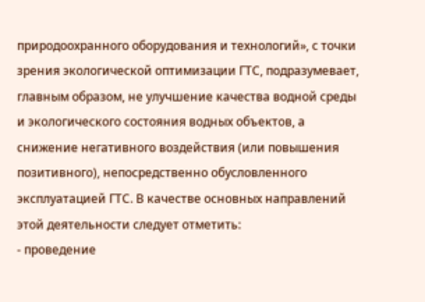природоохранного оборудования и технологий», с точки зрения экологической оптимизации ГТС, подразумевает, главным образом, не улучшение качества водной среды и экологического состояния водных объектов, а снижение негативного воздействия (или повышения позитивного), непосредственно обусловленного эксплуатацией ГТС. В качестве основных направлений этой деятельности следует отметить:
- проведение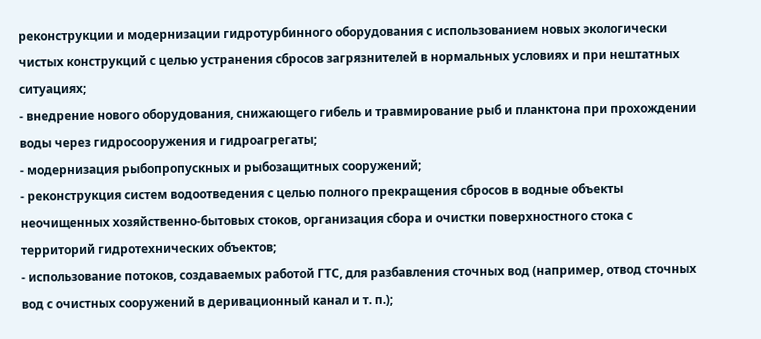реконструкции и модернизации гидротурбинного оборудования с использованием новых экологически чистых конструкций с целью устранения сбросов загрязнителей в нормальных условиях и при нештатных ситуациях;
- внедрение нового оборудования, снижающего гибель и травмирование рыб и планктона при прохождении воды через гидросооружения и гидроагрегаты;
- модернизация рыбопропускных и рыбозащитных сооружений;
- реконструкция систем водоотведения с целью полного прекращения сбросов в водные объекты неочищенных хозяйственно-бытовых стоков, организация сбора и очистки поверхностного стока с территорий гидротехнических объектов;
- использование потоков, создаваемых работой ГТС, для разбавления сточных вод (например, отвод сточных вод с очистных сооружений в деривационный канал и т. п.);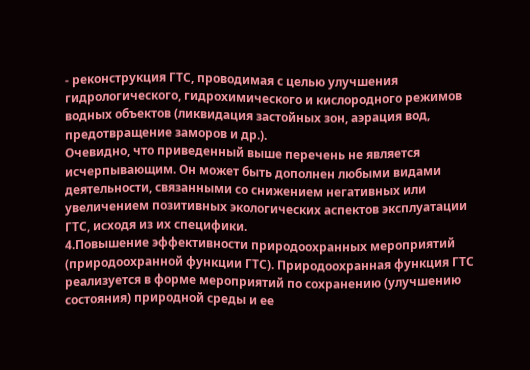- реконструкция ГТС, проводимая с целью улучшения гидрологического, гидрохимического и кислородного режимов водных объектов (ликвидация застойных зон, аэрация вод, предотвращение заморов и др.).
Очевидно, что приведенный выше перечень не является исчерпывающим. Он может быть дополнен любыми видами деятельности, связанными со снижением негативных или увеличением позитивных экологических аспектов эксплуатации ГТС, исходя из их специфики.
4.Повышение эффективности природоохранных мероприятий (природоохранной функции ГТС). Природоохранная функция ГТС реализуется в форме мероприятий по сохранению (улучшению состояния) природной среды и ее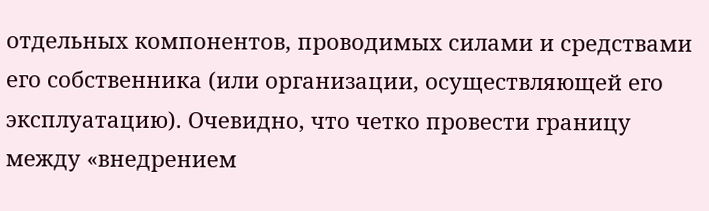отдельных компонентов, проводимых силами и средствами его собственника (или организации, осуществляющей его эксплуатацию). Очевидно, что четко провести границу между «внедрением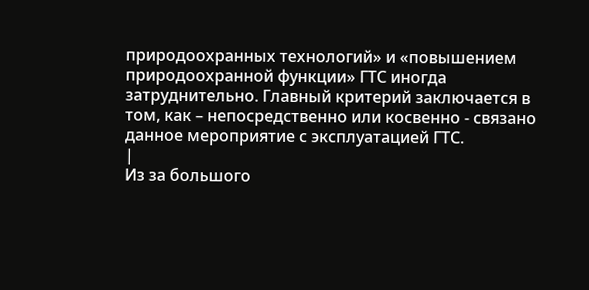природоохранных технологий» и «повышением природоохранной функции» ГТС иногда затруднительно. Главный критерий заключается в том, как – непосредственно или косвенно - связано данное мероприятие с эксплуатацией ГТС.
|
Из за большого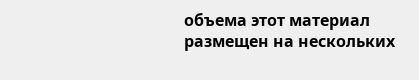объема этот материал размещен на нескольких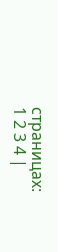страницах:
1 2 3 4 |